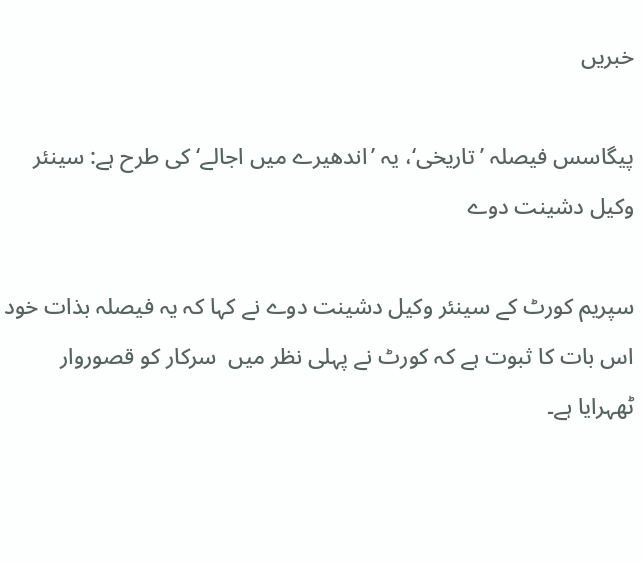خبریں

پیگاسس فیصلہ ’تاریخی‘، یہ ’اندھیرے میں اجالے‘ کی طرح ہے: سینئر وکیل دشینت دوے

سپریم کورٹ کے سینئر وکیل دشینت دوے نے کہا کہ یہ فیصلہ بذات خود اس بات کا ثبوت ہے کہ کورٹ نے پہلی نظر میں  سرکار کو قصوروار ٹھہرایا ہے۔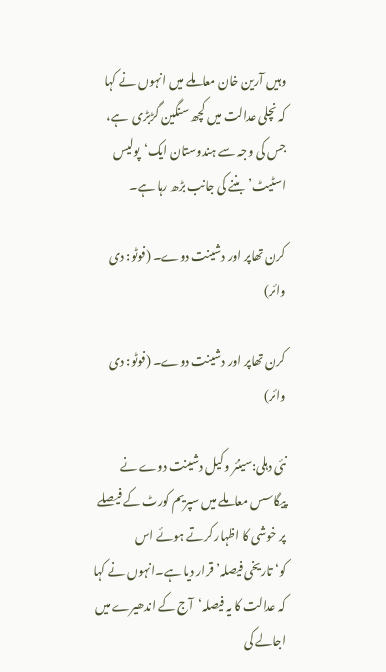وہیں آرین خان معاملے میں انہوں نے کہا  کہ نچلی عدالت میں کچھ سنگین گڑبڑی  ہے، جس کی وجہ سے ہندوستان ایک‘پولیس اسٹیٹ’بننے کی جانب بڑھ رہا ہے۔

کرن تھاپر اور دشینت دوے۔ (فوٹو: دی وائر)

کرن تھاپر اور دشینت دوے۔ (فوٹو: دی وائر)

نئی دہلی:سینئر وکیل دشینت دوے نے پیگاسس معاملے میں سپریم کورٹ کے فیصلے پر خوشی کا اظہار کرتے ہوئے اس کو‘تاریخی فیصلہ’قرار دیا ہے۔انہوں نے کہا کہ عدالت کا یہ فیصلہ‘آج کے اندھیرے میں اجالے کی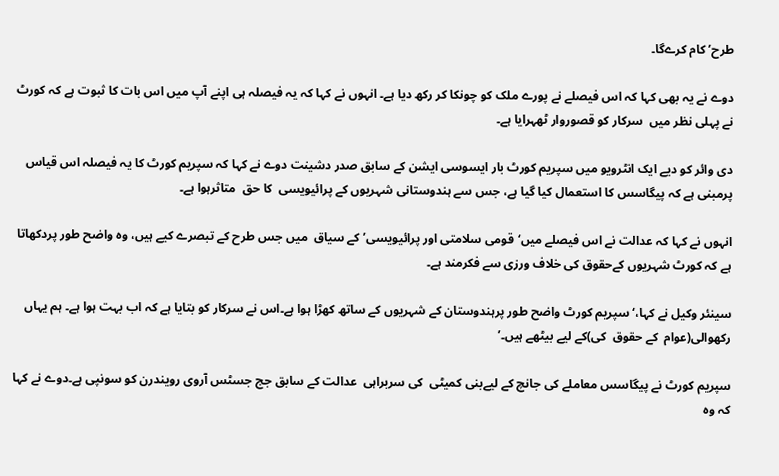طرح’ کام کرےگا۔

دوے نے یہ بھی کہا کہ اس فیصلے نے پورے ملک کو چونکا کر رکھ دیا ہے۔ انہوں نے کہا کہ یہ فیصلہ ہی اپنے آپ میں اس بات کا ثبوت ہے کہ کورٹ نے پہلی نظر میں  سرکار کو قصوروار ٹھہرایا ہے۔

دی وائر کو دیے ایک انٹرویو میں سپریم کورٹ بار ایسوسی ایشن کے سابق صدر دشینت دوے نے کہا کہ سپریم کورٹ کا یہ فیصلہ اس قیاس پرمبنی ہے کہ پیگاسس کا استعمال کیا گیا ہے، جس سے ہندوستانی شہریوں کے پرائیویسی  کا حق  متاثرہوا ہے۔

انہوں نے کہا کہ عدالت نے اس فیصلے میں‘قومی سلامتی اور پرائیویسی’کے سیاق  میں جس طرح کے تبصرے کیے ہیں، وہ واضح طور پردکھاتا ہے کہ کورٹ شہریوں کےحقوق کی خلاف ورزی سے فکرمند ہے۔

سینئر وکیل نے کہا،‘سپریم کورٹ واضح طور پرہندوستان کے شہریوں کے ساتھ کھڑا ہوا ہے۔اس نے سرکار کو بتایا ہے کہ اب بہت ہوا ہے۔ ہم یہاں رکھوالی(عوام  کے حقوق  کی)کے لیے بیٹھے ہیں۔’

سپریم کورٹ نے پیگاسس معاملے کی جانچ کے لیےبنی کمیٹی  کی سربراہی  عدالت کے سابق جج جسٹس آروی رویندرن کو سونپی ہے۔دوے نے کہا کہ وہ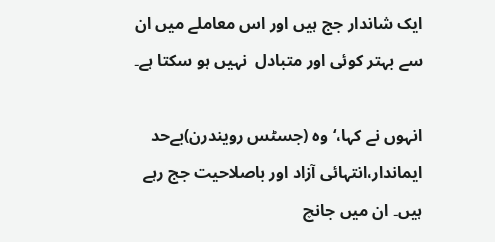ایک شاندار جج ہیں اور اس معاملے میں ان سے بہتر کوئی اور متبادل  نہیں ہو سکتا ہے۔

انہوں نے کہا،‘وہ (جسٹس رویندرن)بےحد ایماندار،انتہائی آزاد اور باصلاحیت جج رہے ہیں۔ ان میں جانچ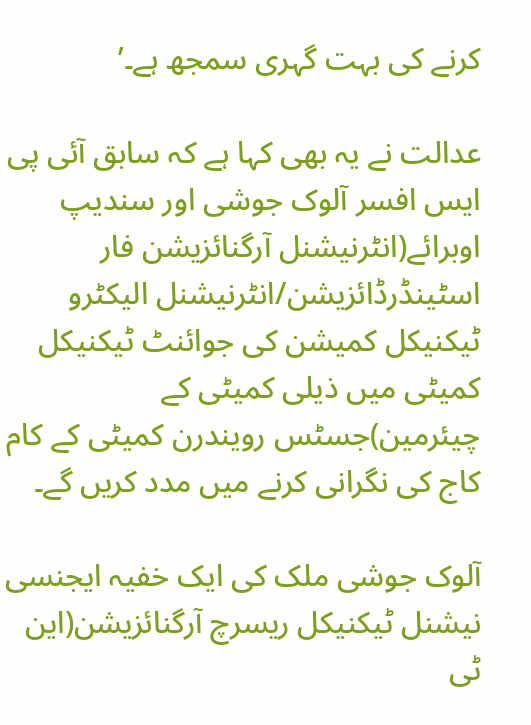کرنے کی بہت گہری سمجھ ہے۔’

عدالت نے یہ بھی کہا ہے کہ سابق آئی پی ایس افسر آلوک جوشی اور سندیپ اوبرائے(انٹرنیشنل آرگنائزیشن فار اسٹینڈرڈائزیشن/انٹرنیشنل الیکٹرو ٹیکنیکل کمیشن کی جوائنٹ ٹیکنیکل کمیٹی میں ذیلی کمیٹی کے چیئرمین)جسٹس رویندرن کمیٹی کے کام کاج کی نگرانی کرنے میں مدد کریں گے۔

آلوک جوشی ملک کی ایک خفیہ ایجنسی نیشنل ٹیکنیکل ریسرچ آرگنائزیشن(این ٹی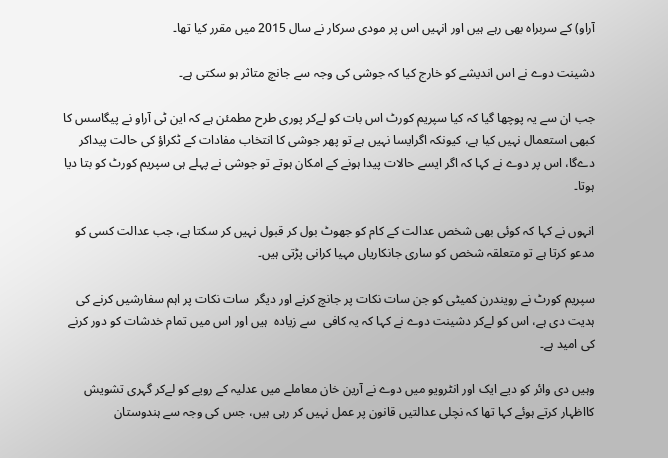آراو) کے سربراہ بھی رہے ہیں اور انہیں اس پر مودی سرکار نے سال 2015 میں مقرر کیا تھا۔

دشینت دوے نے اس اندیشے کو خارج کیا کہ جوشی کی وجہ سے جانچ متاثر ہو سکتی ہے۔

جب ان سے یہ پوچھا گیا کہ کیا سپریم کورٹ اس بات کو لےکر پوری طرح مطمئن ہے کہ این ٹی آراو نے پیگاسس کا کبھی استعمال نہیں کیا ہے، کیونکہ اگرایسا نہیں ہے تو پھر جوشی کا انتخاب مفادات کے ٹکراؤ کی حالت پیداکر دےگا، اس پر دوے نے کہا کہ اگر ایسے حالات پیدا ہونے کے امکان ہوتے تو جوشی نے پہلے ہی سپریم کورٹ کو بتا دیا ہوتا۔

انہوں نے کہا کہ کوئی بھی شخص عدالت کے کام کو جھوٹ بول کر قبول نہیں کر سکتا ہے، جب عدالت کسی کو مدعو کرتا ہے تو متعلقہ شخص کو ساری جانکاریاں مہیا کرانی پڑتی ہیں۔

سپریم کورٹ نے رویندرن کمیٹی کو جن سات نکات پر جانچ کرنے اور دیگر  سات نکات پر اہم سفارشیں کرنے کی ہدیت دی ہے، اس کو لےکر دشینت دوے نے کہا کہ یہ کافی  سے زیادہ  ہیں اور اس میں تمام خدشات کو دور کرنے کی امید ہے۔

وہیں دی وائر کو دیے ایک اور انٹرویو میں دوے نے آرین خان معاملے میں عدلیہ کے رویے کو لےکر گہری تشویش کااظہار کرتے ہوئے کہا تھا کہ نچلی عدالتیں قانون پر عمل نہیں کر رہی ہیں، جس کی وجہ سے ہندوستان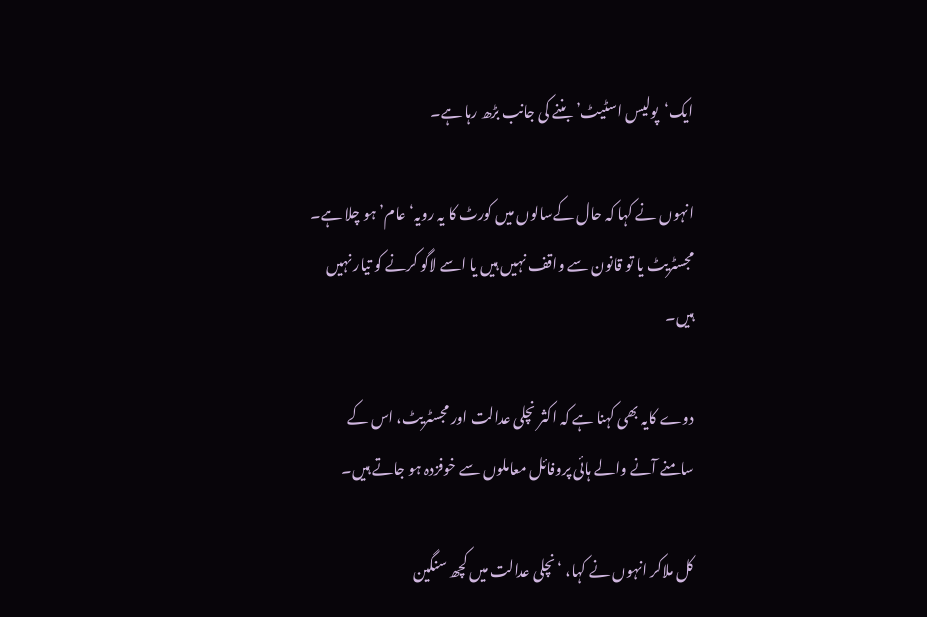ایک‘پولیس اسٹیٹ’ بننے کی جانب بڑھ رہا ہے۔

انہوں نے کہا کہ حال کےسالوں میں کورٹ کا یہ رویہ‘عام’ہو چلا ہے۔ مجسٹریٹ یا تو قانون سے واقف نہیں ہیں یا اسے لاگو کرنے کو تیار نہیں ہیں۔

دوے کایہ بھی کہنا ہے کہ اکثر نچلی عدالت اور مجسٹریٹ، اس کے سامنے آنے والے ہائی پروفائل معاملوں سے خوفزدہ ہو جاتے ہیں۔

کل ملاکر انہوں نے کہا، ‘نچلی عدالت میں کچھ سنگین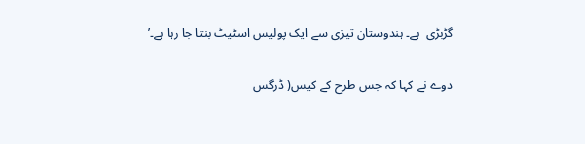گڑبڑی  ہے۔ ہندوستان تیزی سے ایک پولیس اسٹیٹ بنتا جا رہا ہے۔’

دوے نے کہا کہ جس طرح کے کیس( ڈرگس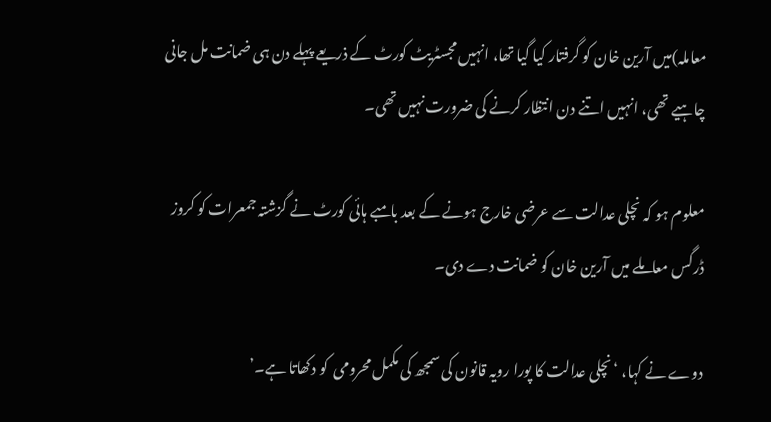معاملہ)میں آرین خان کو گرفتار کیا گیا تھا، انہیں مجسٹریٹ کورٹ کے ذریعے پہلے دن ہی ضمانت مل جانی چاہیے تھی، انہیں اتنے دن انتظار کرنے کی ضرورت نہیں تھی۔

معلوم ہو کہ نچلی عدالت سے عرضی خارج ہونے کے بعد بامبے ہائی کورٹ نے گزشتہ جمعرات کو کروز ڈرگس معاملے میں آرین خان کو ضمانت دے دی۔

دوے نے کہا، ‘نچلی عدالت کا پورا رویہ قانون کی سمجھ کی مکمل محرومی  کو دکھاتا ہے۔’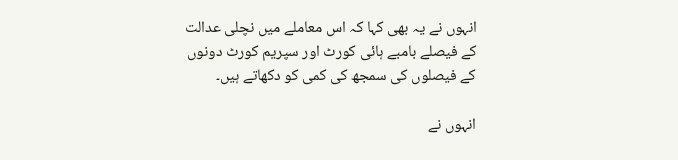انہوں نے یہ بھی کہا کہ اس معاملے میں نچلی عدالت کے فیصلے بامبے ہائی کورٹ اور سپریم کورٹ دونوں کے فیصلوں کی سمجھ کی کمی کو دکھاتے ہیں۔

انہوں نے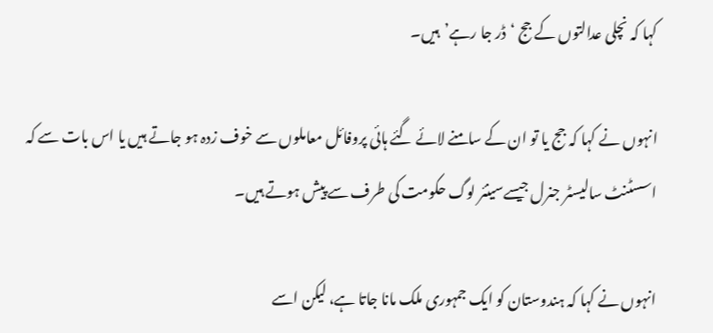کہا کہ نچلی عدالتوں کے جج ‘ڈر جا رہے’ہیں۔

انہوں نے کہا کہ جج یا تو ان کے سامنے لائے گئے ہائی پروفائل معاملوں سے خوف زدہ ہو جاتے ہیں یا اس بات سے کہ اسسٹنٹ سالیسٹر جنرل جیسےسینئر لوگ حکومت کی طرف سے پیش ہوتے ہیں۔

انہوں نے کہا کہ ہندوستان کو ایک جمہوری ملک مانا جاتا ہے، لیکن اسے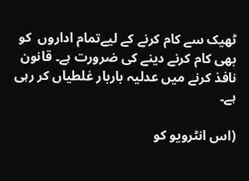ٹھیک سے کام کرنے کے لیےتمام اداروں  کو بھی کام کرنے دینے کی ضرورت ہے۔ قانون نافذ کرنے میں عدلیہ باربار غلطیاں کر رہی ہے۔

(اس انٹرویو کو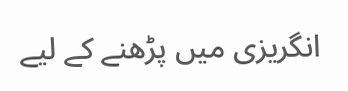انگریزی میں پڑھنے کے لیے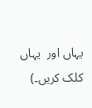یہاں اور  یہاں کلک کریں۔)